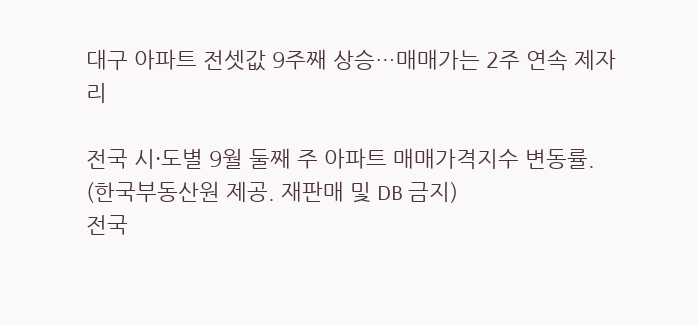대구 아파트 전셋값 9주째 상승…매매가는 2주 연속 제자리

전국 시·도별 9월 둘째 주 아파트 매매가격지수 변동률. (한국부동산원 제공. 재판매 및 DB 금지)
전국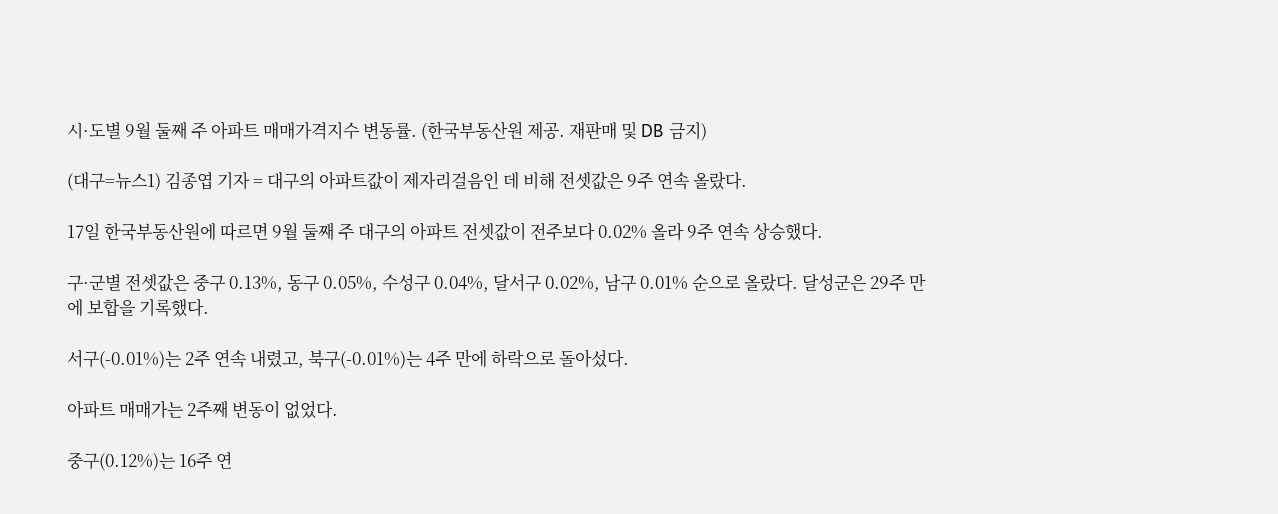시·도별 9월 둘째 주 아파트 매매가격지수 변동률. (한국부동산원 제공. 재판매 및 DB 금지)

(대구=뉴스1) 김종엽 기자 = 대구의 아파트값이 제자리걸음인 데 비해 전셋값은 9주 연속 올랐다.

17일 한국부동산원에 따르면 9월 둘째 주 대구의 아파트 전셋값이 전주보다 0.02% 올라 9주 연속 상승했다.

구·군별 전셋값은 중구 0.13%, 동구 0.05%, 수성구 0.04%, 달서구 0.02%, 남구 0.01% 순으로 올랐다. 달성군은 29주 만에 보합을 기록했다.

서구(-0.01%)는 2주 연속 내렸고, 북구(-0.01%)는 4주 만에 하락으로 돌아섰다.

아파트 매매가는 2주째 변동이 없었다.

중구(0.12%)는 16주 연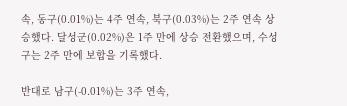속, 동구(0.01%)는 4주 연속, 북구(0.03%)는 2주 연속 상승했다. 달성군(0.02%)은 1주 만에 상승 전환했으며, 수성구는 2주 만에 보합을 기록했다.

반대로 남구(-0.01%)는 3주 연속,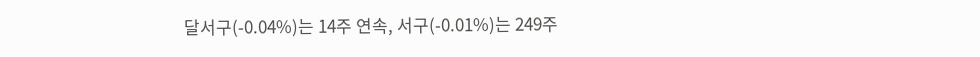달서구(-0.04%)는 14주 연속, 서구(-0.01%)는 249주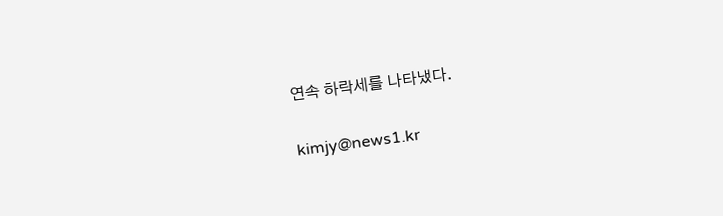연속 하락세를 나타냈다.

kimjy@news1.kr